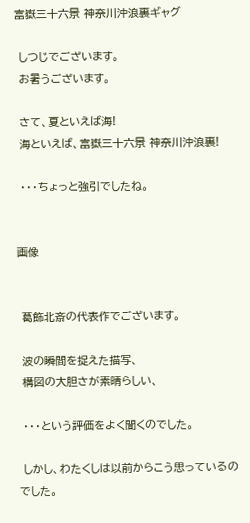富嶽三十六景 神奈川沖浪裏ギャグ

 しつじでございます。
 お暑うございます。

 さて、夏といえば海!
 海といえば、富嶽三十六景 神奈川沖浪裏!

 ・・・ちょっと強引でしたね。


画像


 葛飾北斎の代表作でございます。

 波の瞬間を捉えた描写、
 構図の大胆さが素晴らしい、

 ・・・という評価をよく聞くのでした。

 しかし、わたくしは以前からこう思っているのでした。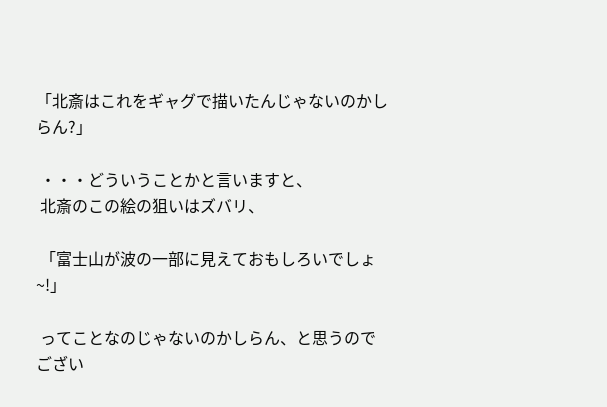「北斎はこれをギャグで描いたんじゃないのかしらん?」

 ・・・どういうことかと言いますと、
 北斎のこの絵の狙いはズバリ、

 「富士山が波の一部に見えておもしろいでしょ~!」

 ってことなのじゃないのかしらん、と思うのでござい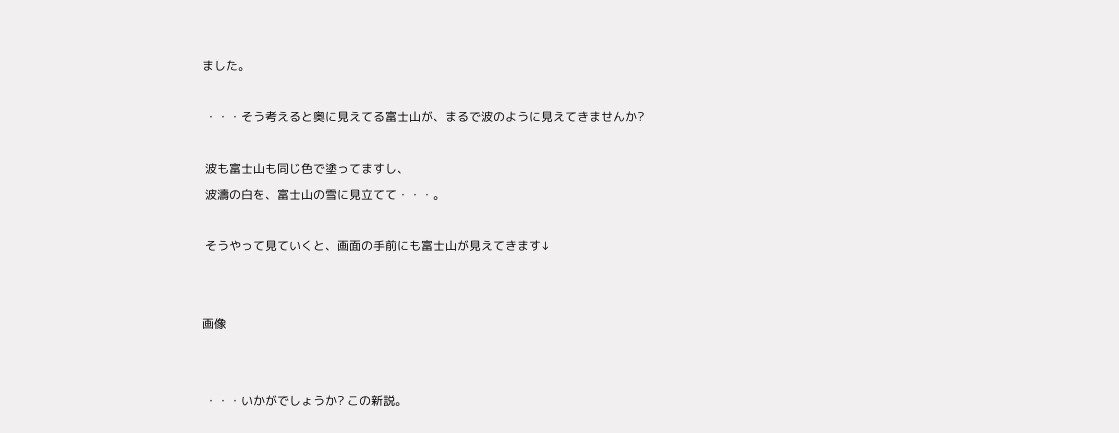ました。

 ・・・そう考えると奥に見えてる富士山が、まるで波のように見えてきませんか?

 波も富士山も同じ色で塗ってますし、
 波濤の白を、富士山の雪に見立てて・・・。

 そうやって見ていくと、画面の手前にも富士山が見えてきます↓


画像


 ・・・いかがでしょうか? この新説。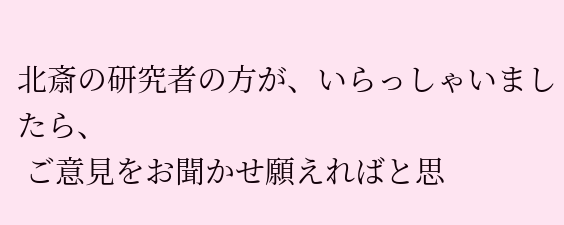北斎の研究者の方が、いらっしゃいましたら、
 ご意見をお聞かせ願えればと思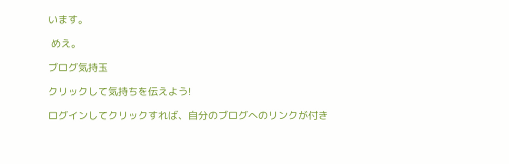います。

 めえ。

ブログ気持玉

クリックして気持ちを伝えよう!

ログインしてクリックすれば、自分のブログへのリンクが付き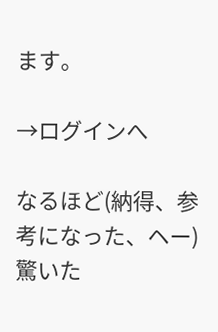ます。

→ログインへ

なるほど(納得、参考になった、ヘー)
驚いた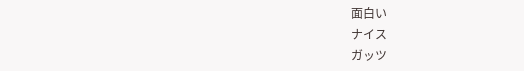面白い
ナイス
ガッツ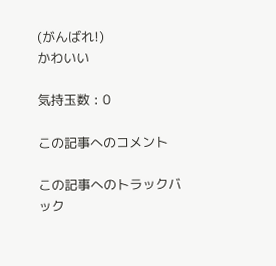(がんばれ!)
かわいい

気持玉数 : 0

この記事へのコメント

この記事へのトラックバック